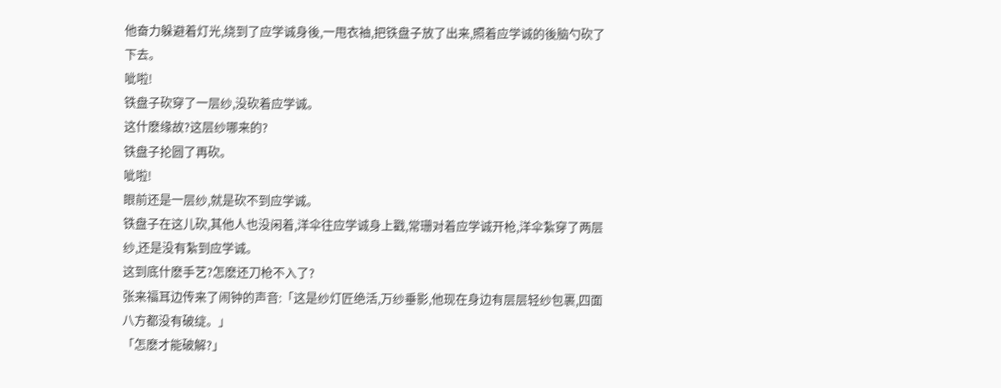他奋力躲避着灯光,绕到了应学诚身後,一甩衣袖,把铁盘子放了出来,照着应学诚的後脑勺砍了下去。
呲啦!
铁盘子砍穿了一层纱,没砍着应学诚。
这什麽缘故?这层纱哪来的?
铁盘子抡圆了再砍。
呲啦!
眼前还是一层纱,就是砍不到应学诚。
铁盘子在这儿砍,其他人也没闲着,洋伞往应学诚身上戳,常珊对着应学诚开枪,洋伞紮穿了两层纱,还是没有紮到应学诚。
这到底什麽手艺?怎麽还刀枪不入了?
张来福耳边传来了闹钟的声音:「这是纱灯匠绝活,万纱垂影,他现在身边有层层轻纱包裹,四面八方都没有破绽。」
「怎麽才能破解?」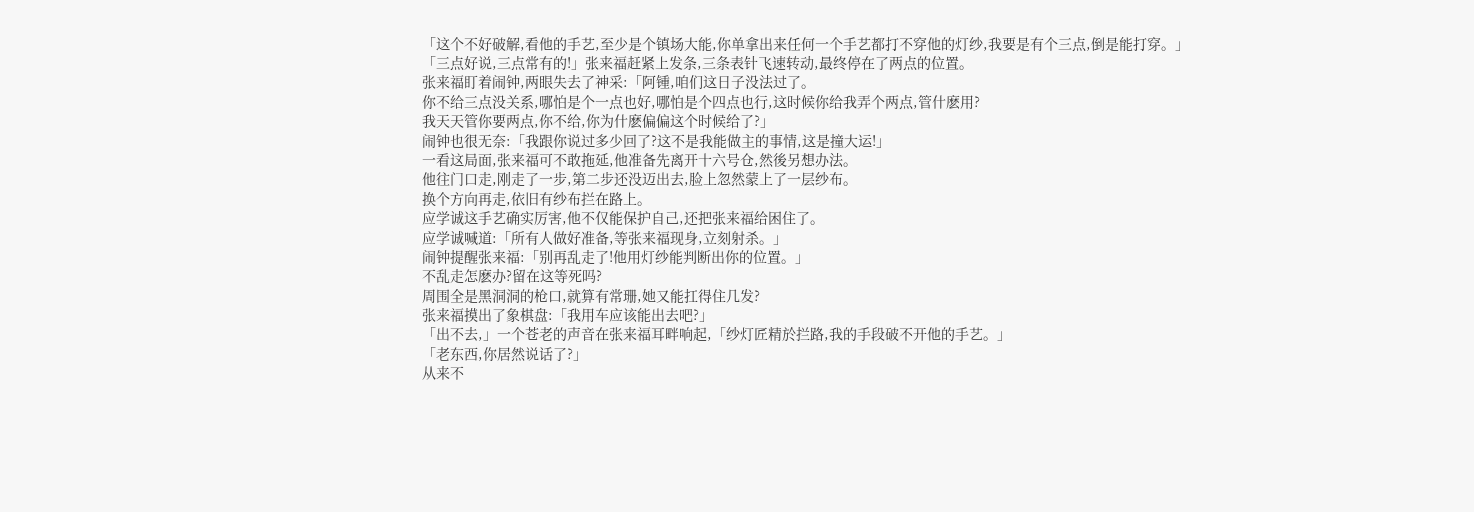「这个不好破解,看他的手艺,至少是个镇场大能,你单拿出来任何一个手艺都打不穿他的灯纱,我要是有个三点,倒是能打穿。」
「三点好说,三点常有的!」张来福赶紧上发条,三条表针飞速转动,最终停在了两点的位置。
张来福盯着闹钟,两眼失去了神采:「阿锺,咱们这日子没法过了。
你不给三点没关系,哪怕是个一点也好,哪怕是个四点也行,这时候你给我弄个两点,管什麽用?
我天天管你要两点,你不给,你为什麽偏偏这个时候给了?」
闹钟也很无奈:「我跟你说过多少回了?这不是我能做主的事情,这是撞大运!」
一看这局面,张来福可不敢拖延,他准备先离开十六号仓,然後另想办法。
他往门口走,刚走了一步,第二步还没迈出去,脸上忽然蒙上了一层纱布。
换个方向再走,依旧有纱布拦在路上。
应学诚这手艺确实厉害,他不仅能保护自己,还把张来福给困住了。
应学诚喊道:「所有人做好准备,等张来福现身,立刻射杀。」
闹钟提醒张来福:「别再乱走了!他用灯纱能判断出你的位置。」
不乱走怎麽办?留在这等死吗?
周围全是黑洞洞的枪口,就算有常珊,她又能扛得住几发?
张来福摸出了象棋盘:「我用车应该能出去吧?」
「出不去,」一个苍老的声音在张来福耳畔响起,「纱灯匠精於拦路,我的手段破不开他的手艺。」
「老东西,你居然说话了?」
从来不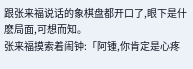跟张来福说话的象棋盘都开口了,眼下是什麽局面,可想而知。
张来福摸索着闹钟:「阿锺,你肯定是心疼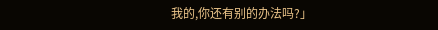我的,你还有别的办法吗?」